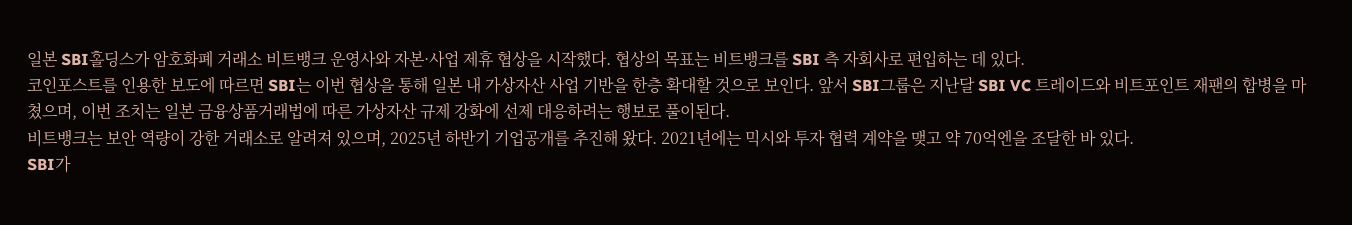일본 SBI홀딩스가 암호화폐 거래소 비트뱅크 운영사와 자본·사업 제휴 협상을 시작했다. 협상의 목표는 비트뱅크를 SBI 측 자회사로 편입하는 데 있다.
코인포스트를 인용한 보도에 따르면 SBI는 이번 협상을 통해 일본 내 가상자산 사업 기반을 한층 확대할 것으로 보인다. 앞서 SBI그룹은 지난달 SBI VC 트레이드와 비트포인트 재팬의 합병을 마쳤으며, 이번 조치는 일본 금융상품거래법에 따른 가상자산 규제 강화에 선제 대응하려는 행보로 풀이된다.
비트뱅크는 보안 역량이 강한 거래소로 알려져 있으며, 2025년 하반기 기업공개를 추진해 왔다. 2021년에는 믹시와 투자 협력 계약을 맺고 약 70억엔을 조달한 바 있다.
SBI가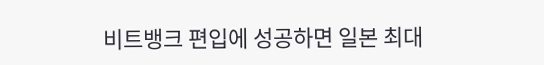비트뱅크 편입에 성공하면 일본 최대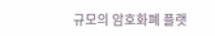규모의 암호화폐 플랫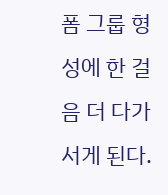폼 그룹 형성에 한 걸음 더 다가서게 된다.